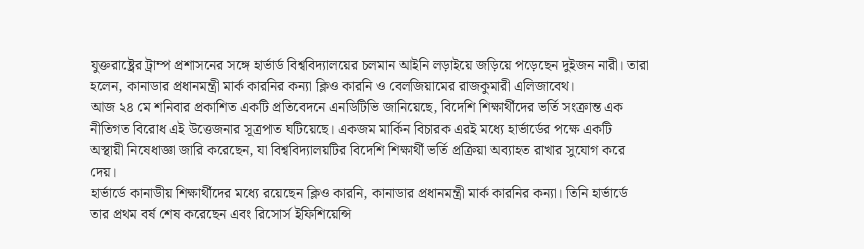যুক্তরাষ্ট্রের ট্রাম্প প্রশাসনের সঙ্গে হার্ভার্ড বিশ্ববিদ্যালয়ের চলমান আইনি লড়াইয়ে জড়িয়ে পড়েছেন দুইজন নারী। তারা হলেন, কানাডার প্রধানমন্ত্রী মার্ক কারনির কন্যা ক্লিও কারনি ও বেলজিয়ামের রাজকুমারী এলিজাবেথ।
আজ ২৪ মে শনিবার প্রকাশিত একটি প্রতিবেদনে এনডিটিভি জানিয়েছে, বিদেশি শিক্ষার্থীদের ভর্তি সংক্রান্ত এক নীতিগত বিরোধ এই উত্তেজনার সূত্রপাত ঘটিয়েছে। একজম মার্কিন বিচারক এরই মধ্যে হার্ভার্ডের পক্ষে একটি অস্থায়ী নিষেধাজ্ঞা জারি করেছেন, যা বিশ্ববিদ্যালয়টির বিদেশি শিক্ষার্থী ভর্তি প্রক্রিয়া অব্যাহত রাখার সুযোগ করে দেয়।
হার্ভার্ডে কানাডীয় শিক্ষার্থীদের মধ্যে রয়েছেন ক্লিও কারনি, কানাডার প্রধানমন্ত্রী মার্ক কারনির কন্যা। তিনি হার্ভার্ডে তার প্রথম বর্ষ শেষ করেছেন এবং রিসোর্স ইফিশিয়েন্সি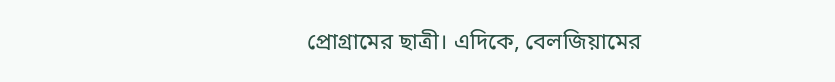প্রোগ্রামের ছাত্রী। এদিকে, বেলজিয়ামের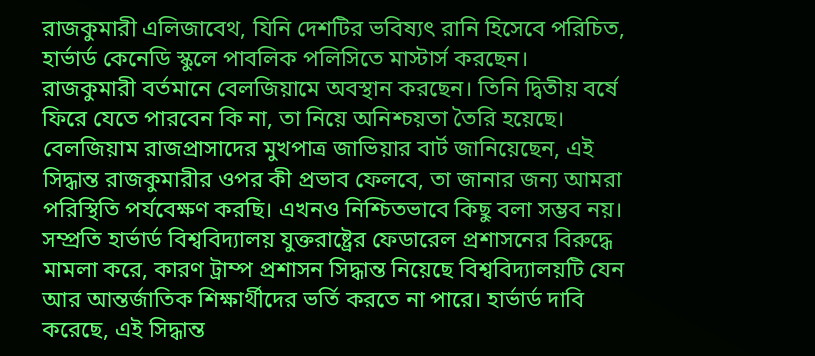রাজকুমারী এলিজাবেথ, যিনি দেশটির ভবিষ্যৎ রানি হিসেবে পরিচিত, হার্ভার্ড কেনেডি স্কুলে পাবলিক পলিসিতে মাস্টার্স করছেন।
রাজকুমারী বর্তমানে বেলজিয়ামে অবস্থান করছেন। তিনি দ্বিতীয় বর্ষে ফিরে যেতে পারবেন কি না, তা নিয়ে অনিশ্চয়তা তৈরি হয়েছে। বেলজিয়াম রাজপ্রাসাদের মুখপাত্র জাভিয়ার বার্ট জানিয়েছেন, এই সিদ্ধান্ত রাজকুমারীর ওপর কী প্রভাব ফেলবে, তা জানার জন্য আমরা পরিস্থিতি পর্যবেক্ষণ করছি। এখনও নিশ্চিতভাবে কিছু বলা সম্ভব নয়।
সম্প্রতি হার্ভার্ড বিশ্ববিদ্যালয় যুক্তরাষ্ট্রের ফেডারেল প্রশাসনের বিরুদ্ধে মামলা করে, কারণ ট্রাম্প প্রশাসন সিদ্ধান্ত নিয়েছে বিশ্ববিদ্যালয়টি যেন আর আন্তর্জাতিক শিক্ষার্থীদের ভর্তি করতে না পারে। হার্ভার্ড দাবি করেছে, এই সিদ্ধান্ত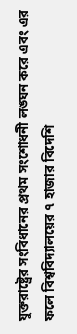যুক্তরাষ্ট্রের সংবিধানের প্রথম সংশোধনী লঙ্ঘন করে এবং এর ফলে বিশ্ববিদ্যালয়ের ৭ হাজার বিদেশি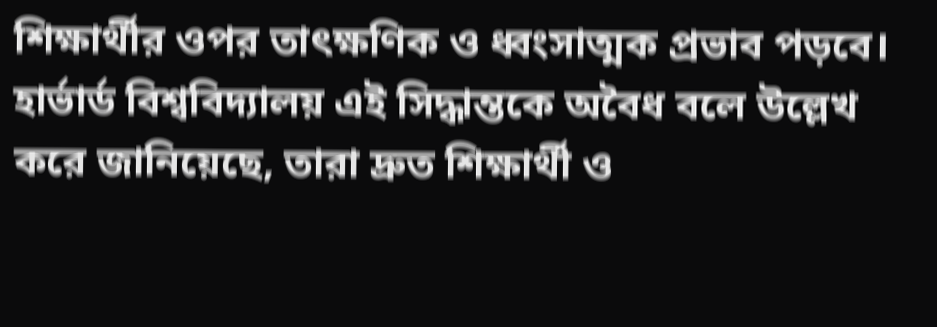শিক্ষার্থীর ওপর তাৎক্ষণিক ও ধ্বংসাত্মক প্রভাব পড়বে।
হার্ভার্ড বিশ্ববিদ্যালয় এই সিদ্ধান্তকে অবৈধ বলে উল্লেখ করে জানিয়েছে, তারা দ্রুত শিক্ষার্থী ও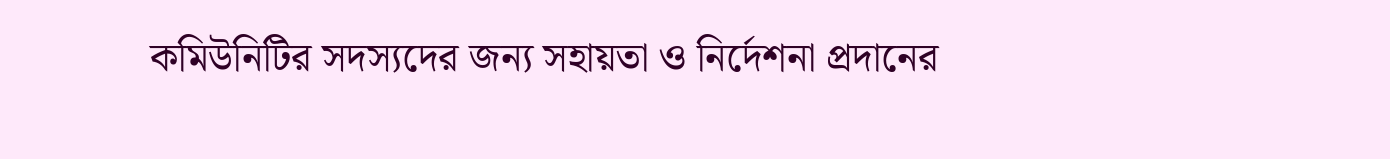কমিউনিটির সদস্যদের জন্য সহায়তা ও নির্দেশনা প্রদানের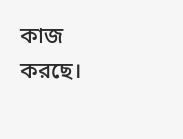কাজ করছে।